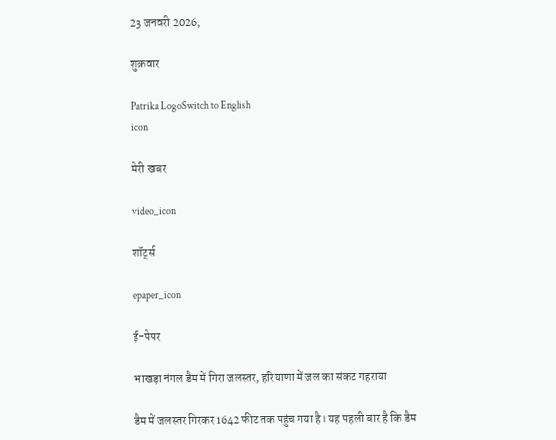23 जनवरी 2026,

शुक्रवार

Patrika LogoSwitch to English
icon

मेरी खबर

video_icon

शॉर्ट्स

epaper_icon

ई-पेपर

भाखड़ा नंगल डैम में गिरा जलस्तर, हरियाणा में जल का संकट गहराया

डैम में जलस्‍तर गिरकर 1642 फीट तक पहुंच गया है। यह पहली बार है कि डैम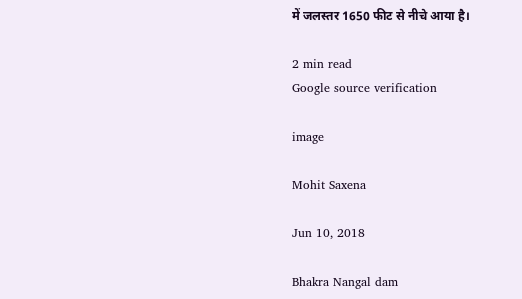में जलस्तर 1650 फीट से नीचे आया है।

2 min read
Google source verification

image

Mohit Saxena

Jun 10, 2018

Bhakra Nangal dam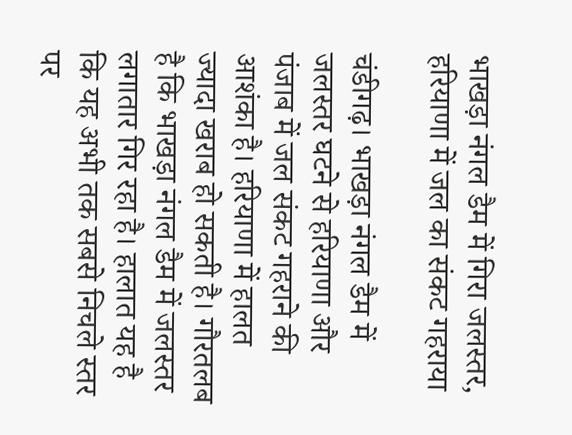भाखड़ा नंगल डैम में गिरा जलस्तर, हरियाणा में जल का संकट गहराया

चंडीगढ़। भाखड़ा नंगल डैम में जलस्तर घटने से हरियाणा और पंजाब में जल संकट गहराने की आशंका है। हरियाणा में हालत ज्यादा खराब हो सकती है। गौरतलब है कि भाखड़ा नंगल डैम में जलस्तर लगातार गिर रहा है। हालात यह है कि यह अभी तक सबसे निचले स्‍तर पर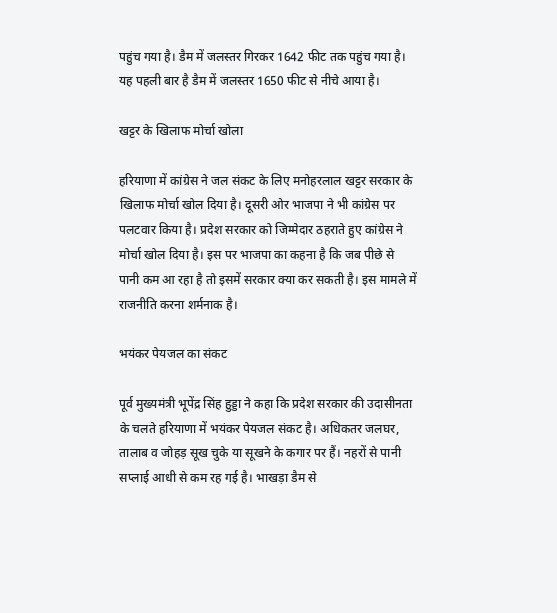पहुंच गया है। डैम में जलस्‍तर गिरकर 1642 फीट तक पहुंच गया है। यह पहली बार है डैम में जलस्तर 1650 फीट से नीचे आया है।

खट्टर के खिलाफ मोर्चा खोला

हरियाणा में कांग्रेस ने जल संकट के लिए मनोहरलाल खट्टर सरकार के खिलाफ मोर्चा खोल दिया है। दूसरी ओर भाजपा ने भी कांग्रेस पर पलटवार किया है। प्रदेश सरकार को जिम्मेदार ठहराते हुए कांग्रेस ने मोर्चा खोल दिया है। इस पर भाजपा का कहना है कि जब पीछे से पानी कम आ रहा है तो इसमें सरकार क्या कर सकती है। इस मामले में राजनीति करना शर्मनाक है।

भयंकर पेयजल का संकट

पूर्व मुख्यमंत्री भूपेंद्र सिंह हुड्डा ने कहा कि प्रदेश सरकार की उदासीनता के चलते हरियाणा में भयंकर पेयजल संकट है। अधिकतर जलघर, तालाब व जोहड़ सूख चुके या सूखने के कगार पर हैं। नहरों से पानी सप्लाई आधी से कम रह गई है। भाखड़ा डैम से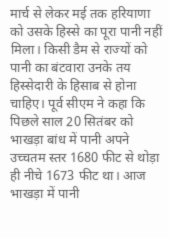मार्च से लेकर मई तक हरियाणा को उसके हिस्से का पूरा पानी नहीं मिला। किसी डैम से राज्यों को पानी का बंटवारा उनके तय हिस्सेदारी के हिसाब से होना चाहिए। पूर्व सीएम ने कहा कि पिछले साल 20 सितंबर को भाखड़ा बांध में पानी अपने उच्चतम स्तर 1680 फीट से थोड़ा ही नीचे 1673 फीट था। आज भाखड़ा में पानी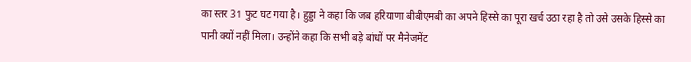का स्तर 31 फुट घट गया है। हुड्डा ने कहा कि जब हरियाणा बीबीएमबी का अपने हिस्से का पूरा खर्च उठा रहा है तो उसे उसके हिस्से का पानी क्यों नहीं मिला। उन्होंने कहा कि सभी बड़े बांधों पर मैनेजमेंट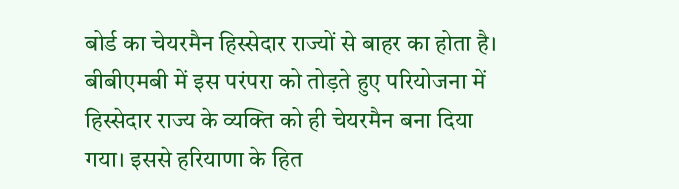बोर्ड का चेयरमैन हिस्सेदार राज्यों से बाहर का होता है। बीबीएमबी में इस परंपरा को तोड़ते हुए परियोजना में हिस्सेदार राज्य के व्यक्ति को ही चेयरमैन बना दिया गया। इससे हरियाणा के हित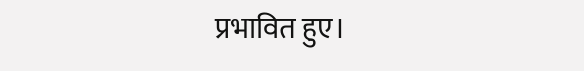प्रभावित हुए।